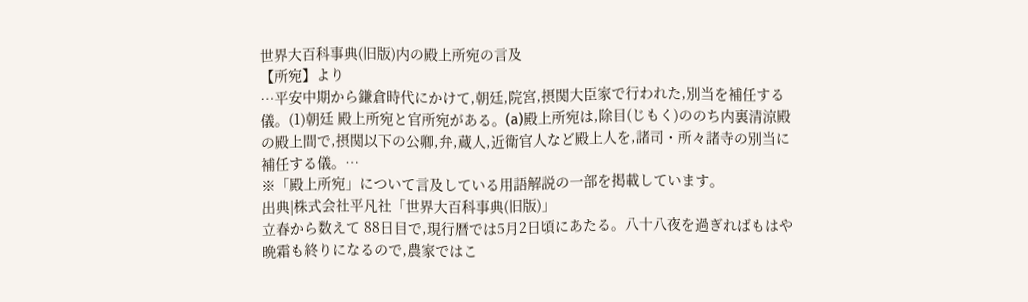世界大百科事典(旧版)内の殿上所宛の言及
【所宛】より
…平安中期から鎌倉時代にかけて,朝廷,院宮,摂関大臣家で行われた,別当を補任する儀。(1)朝廷 殿上所宛と官所宛がある。(a)殿上所宛は,除目(じもく)ののち内裏清涼殿の殿上間で,摂関以下の公卿,弁,蔵人,近衛官人など殿上人を,諸司・所々諸寺の別当に補任する儀。…
※「殿上所宛」について言及している用語解説の一部を掲載しています。
出典|株式会社平凡社「世界大百科事典(旧版)」
立春から数えて 88日目で,現行暦では5月2日頃にあたる。八十八夜を過ぎればもはや晩霜も終りになるので,農家ではこ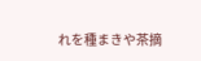れを種まきや茶摘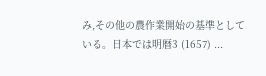み,その他の農作業開始の基準としている。日本では明暦3 (1657) ...